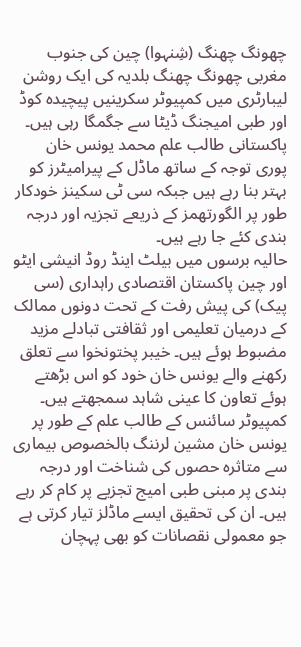چھونگ چھنگ (شِنہوا) چین کی جنوب مغربی چھونگ چھنگ بلدیہ کی ایک روشن لیبارٹری میں کمپیوٹر سکرینیں پیچیدہ کوڈ اور طبی امیجنگ ڈیٹا سے جگمگا رہی ہیں۔ پاکستانی طالب علم محمد یونس خان پوری توجہ کے ساتھ ماڈل کے پیرامیٹرز کو بہتر بنا رہے ہیں جبکہ سی ٹی سکینز خودکار طور پر الگورتھمز کے ذریعے تجزیہ اور درجہ بندی کئے جا رہے ہیں۔
حالیہ برسوں میں بیلٹ اینڈ روڈ انیشی ایٹو اور چین پاکستان اقتصادی راہداری (سی پیک) کی پیش رفت کے تحت دونوں ممالک کے درمیان تعلیمی اور ثقافتی تبادلے مزید مضبوط ہوئے ہیں۔ خیبر پختونخوا سے تعلق رکھنے والے یونس خان خود کو اس بڑھتے ہوئے تعاون کا عینی شاہد سمجھتے ہیں۔
کمپیوٹر سائنس کے طالب علم کے طور پر یونس خان مشین لرننگ بالخصوص بیماری سے متاثرہ حصوں کی شناخت اور درجہ بندی پر مبنی طبی امیج تجزیے پر کام کر رہے ہیں۔ ان کی تحقیق ایسے ماڈلز تیار کرتی ہے جو معمولی نقصانات کو بھی پہچان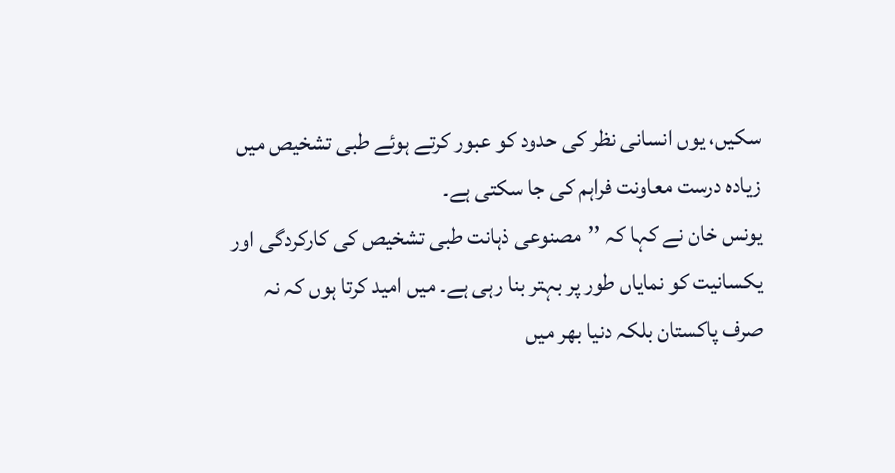سکیں، یوں انسانی نظر کی حدود کو عبور کرتے ہوئے طبی تشخیص میں زیادہ درست معاونت فراہم کی جا سکتی ہے۔
یونس خان نے کہا کہ ’’مصنوعی ذہانت طبی تشخیص کی کارکردگی اور یکسانیت کو نمایاں طور پر بہتر بنا رہی ہے۔ میں امید کرتا ہوں کہ نہ صرف پاکستان بلکہ دنیا بھر میں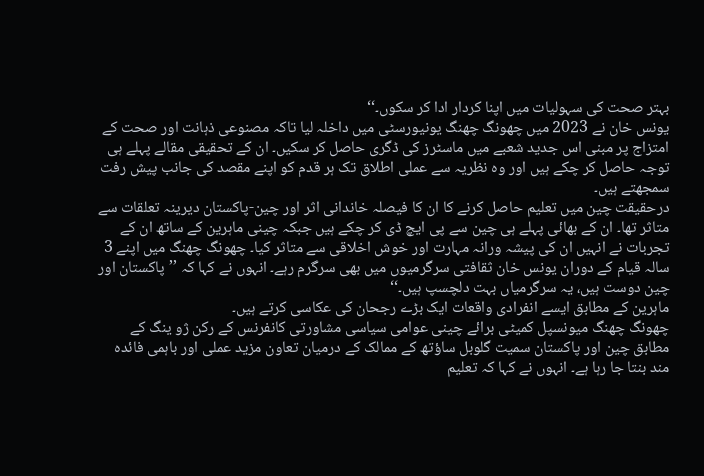بہتر صحت کی سہولیات میں اپنا کردار ادا کر سکوں۔‘‘
یونس خان نے 2023 میں چھونگ چھنگ یونیورسٹی میں داخلہ لیا تاکہ مصنوعی ذہانت اور صحت کے امتزاج پر مبنی اس جدید شعبے میں ماسٹرز کی ڈگری حاصل کر سکیں۔ ان کے تحقیقی مقالے پہلے ہی توجہ حاصل کر چکے ہیں اور وہ نظریہ سے عملی اطلاق تک ہر قدم کو اپنے مقصد کی جانب پیش رفت سمجھتے ہیں۔
درحقیقت چین میں تعلیم حاصل کرنے کا ان کا فیصلہ خاندانی اثر اور چین-پاکستان دیرینہ تعلقات سے متاثر تھا۔ ان کے بھائی پہلے ہی چین سے پی ایچ ڈی کر چکے ہیں جبکہ چینی ماہرین کے ساتھ ان کے تجربات نے انہیں ان کی پیشہ ورانہ مہارت اور خوش اخلاقی سے متاثر کیا۔ چھونگ چھنگ میں اپنے 3 سالہ قیام کے دوران یونس خان ثقافتی سرگرمیوں میں بھی سرگرم رہے۔ انہوں نے کہا کہ ’’پاکستان اور چین دوست ہیں، یہ سرگرمیاں بہت دلچسپ ہیں۔‘‘
ماہرین کے مطابق ایسے انفرادی واقعات ایک بڑے رجحان کی عکاسی کرتے ہیں۔
چھونگ چھنگ میونسپل کمیٹی برائے چینی عوامی سیاسی مشاورتی کانفرنس کے رکن ژو ینگ کے مطابق چین اور پاکستان سمیت گلوبل ساؤتھ کے ممالک کے درمیان تعاون مزید عملی اور باہمی فائدہ مند بنتا جا رہا ہے۔ انہوں نے کہا کہ تعلیم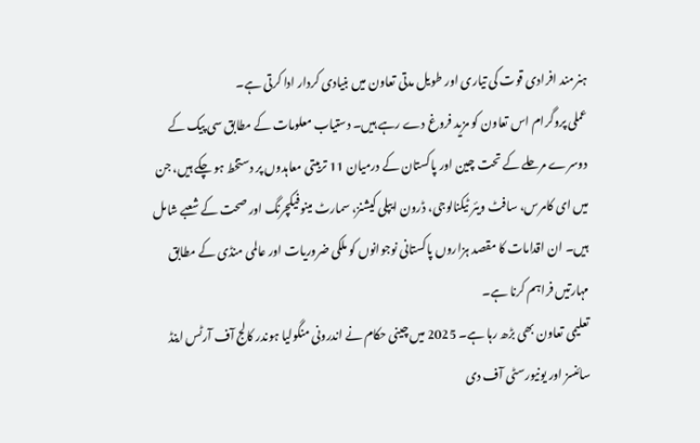ہنرمند افرادی قوت کی تیاری اور طویل مدتی تعاون میں بنیادی کردار ادا کرتی ہے۔
عملی پروگرام اس تعاون کو مزید فروغ دے رہے ہیں۔ دستیاب معلومات کے مطابق سی پیک کے دوسرے مرحلے کے تحت چین اور پاکستان کے درمیان 11 تربیتی معاہدوں پر دستخط ہو چکے ہیں، جن میں ای کامرس، سافٹ ویئر ٹیکنالوجی، ڈرون ایپلی کیشنز، سمارٹ مینوفیکچرنگ اور صحت کے شعبے شامل ہیں۔ ان اقدامات کا مقصد ہزاروں پاکستانی نوجوانوں کو ملکی ضروریات اور عالمی منڈی کے مطابق مہارتیں فراہم کرنا ہے۔
تعلیمی تعاون بھی بڑھ رہا ہے۔ 2025 میں چینی حکام نے اندرونی منگولیا ہوندر کالج آف آرٹس اینڈ سائنسز اور یونیورسٹی آف دی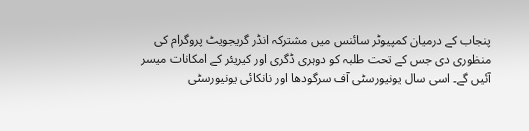پنجاب کے درمیان کمپیوٹر سائنس میں مشترکہ انڈر گریجویٹ پروگرام کی منظوری دی جس کے تحت طلبہ کو دوہری ڈگری اور کیریئر کے امکانات میسر آئیں گے۔ اسی سال یونیورسٹی آف سرگودھا اور نانکائی یونیورسٹی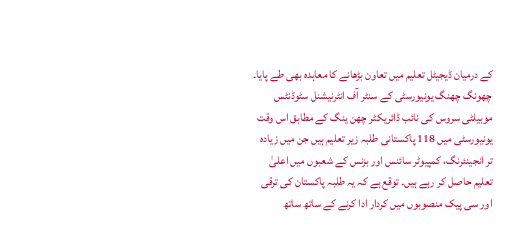کے درمیان ڈیجیٹل تعلیم میں تعاون بڑھانے کا معاہدہ بھی طے پایا۔
چھونگ چھنگ یونیورسٹی کے سنٹر آف انٹرنیشنل سٹوڈنٹس موبیلٹی سروس کی نائب ڈائریکٹر چھن ینگ کے مطابق اس وقت یونیورسٹی میں 118 پاکستانی طلبہ زیر تعلیم ہیں جن میں زیادہ تر انجینئرنگ، کمپیوٹر سائنس اور بزنس کے شعبوں میں اعلیٰ تعلیم حاصل کر رہے ہیں۔ توقع ہے کہ یہ طلبہ پاکستان کی ترقی اور سی پیک منصوبوں میں کردار ادا کرنے کے ساتھ ساتھ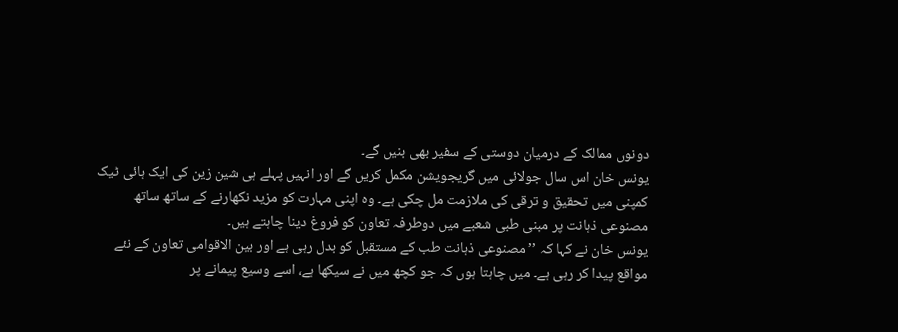دونوں ممالک کے درمیان دوستی کے سفیر بھی بنیں گے۔
یونس خان اس سال جولائی میں گریجویشن مکمل کریں گے اور انہیں پہلے ہی شین زین کی ایک ہائی ٹیک کمپنی میں تحقیق و ترقی کی ملازمت مل چکی ہے۔ وہ اپنی مہارت کو مزید نکھارنے کے ساتھ ساتھ مصنوعی ذہانت پر مبنی طبی شعبے میں دوطرفہ تعاون کو فروغ دینا چاہتے ہیں۔
یونس خان نے کہا کہ ’’مصنوعی ذہانت طب کے مستقبل کو بدل رہی ہے اور بین الاقوامی تعاون کے نئے مواقع پیدا کر رہی ہے۔ میں چاہتا ہوں کہ جو کچھ میں نے سیکھا ہے، اسے وسیع پیمانے پر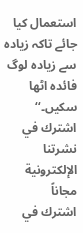استعمال کیا جائے تاکہ زیادہ سے زیادہ لوگ فائدہ اٹھا سکیں۔‘‘
اشترك في نشرتنا الإلكترونية مجاناً
اشترك في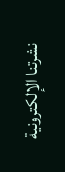نشرتنا الإلكترونية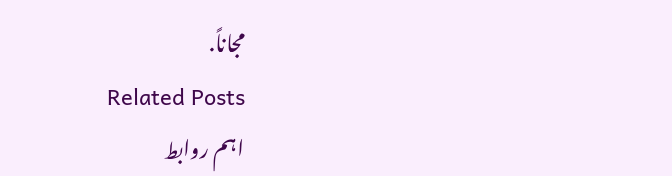مجاناً.
Related Posts
اہم روابط